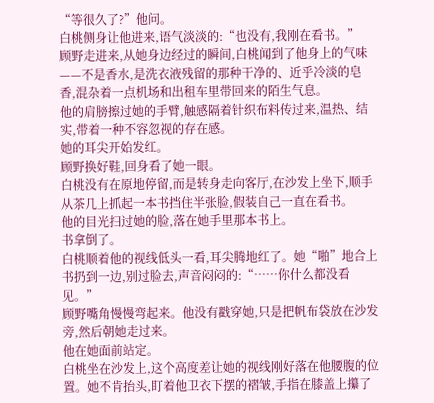“等很久了?”他问。
白桃侧身让他进来,语气淡淡的:“也没有,我刚在看书。”
顾野走进来,从她身边经过的瞬间,白桃闻到了他身上的气味——不是香水,是洗衣液残留的那种干净的、近乎冷淡的皂香,混杂着一点机场和出租车里带回来的陌生气息。
他的肩膀擦过她的手臂,触感隔着针织布料传过来,温热、结实,带着一种不容忽视的存在感。
她的耳尖开始发红。
顾野换好鞋,回身看了她一眼。
白桃没有在原地停留,而是转身走向客厅,在沙发上坐下,顺手从茶几上抓起一本书挡住半张脸,假装自己一直在看书。
他的目光扫过她的脸,落在她手里那本书上。
书拿倒了。
白桃顺着他的视线低头一看,耳尖腾地红了。她“啪”地合上书扔到一边,别过脸去,声音闷闷的:“……你什么都没看见。”
顾野嘴角慢慢弯起来。他没有戳穿她,只是把帆布袋放在沙发旁,然后朝她走过来。
他在她面前站定。
白桃坐在沙发上,这个高度差让她的视线刚好落在他腰腹的位置。她不肯抬头,盯着他卫衣下摆的褶皱,手指在膝盖上攥了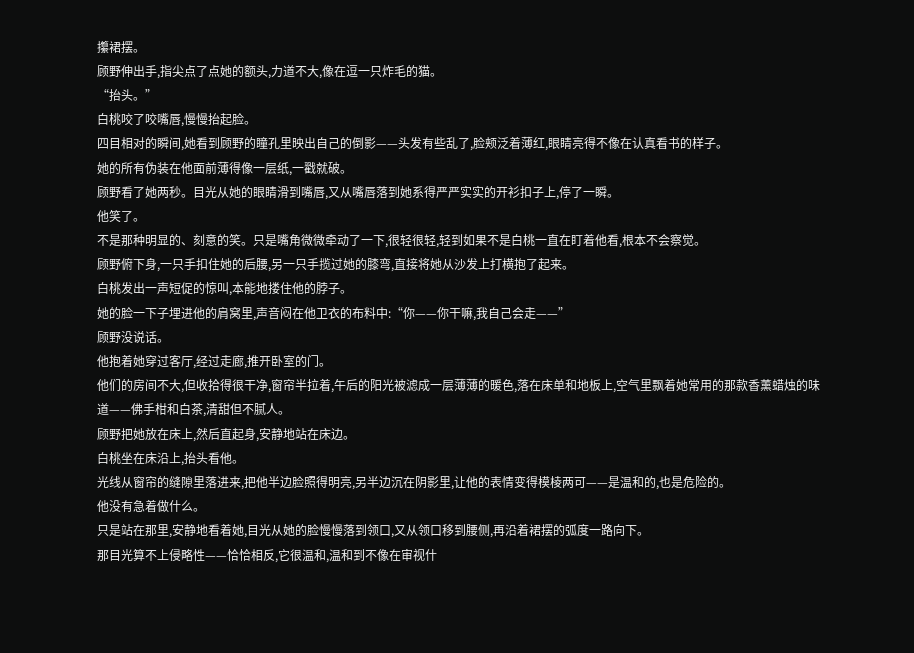攥裙摆。
顾野伸出手,指尖点了点她的额头,力道不大,像在逗一只炸毛的猫。
“抬头。”
白桃咬了咬嘴唇,慢慢抬起脸。
四目相对的瞬间,她看到顾野的瞳孔里映出自己的倒影——头发有些乱了,脸颊泛着薄红,眼睛亮得不像在认真看书的样子。
她的所有伪装在他面前薄得像一层纸,一戳就破。
顾野看了她两秒。目光从她的眼睛滑到嘴唇,又从嘴唇落到她系得严严实实的开衫扣子上,停了一瞬。
他笑了。
不是那种明显的、刻意的笑。只是嘴角微微牵动了一下,很轻很轻,轻到如果不是白桃一直在盯着他看,根本不会察觉。
顾野俯下身,一只手扣住她的后腰,另一只手揽过她的膝弯,直接将她从沙发上打横抱了起来。
白桃发出一声短促的惊叫,本能地搂住他的脖子。
她的脸一下子埋进他的肩窝里,声音闷在他卫衣的布料中:“你——你干嘛,我自己会走——”
顾野没说话。
他抱着她穿过客厅,经过走廊,推开卧室的门。
他们的房间不大,但收拾得很干净,窗帘半拉着,午后的阳光被滤成一层薄薄的暖色,落在床单和地板上,空气里飘着她常用的那款香薰蜡烛的味道——佛手柑和白茶,清甜但不腻人。
顾野把她放在床上,然后直起身,安静地站在床边。
白桃坐在床沿上,抬头看他。
光线从窗帘的缝隙里落进来,把他半边脸照得明亮,另半边沉在阴影里,让他的表情变得模棱两可——是温和的,也是危险的。
他没有急着做什么。
只是站在那里,安静地看着她,目光从她的脸慢慢落到领口,又从领口移到腰侧,再沿着裙摆的弧度一路向下。
那目光算不上侵略性——恰恰相反,它很温和,温和到不像在审视什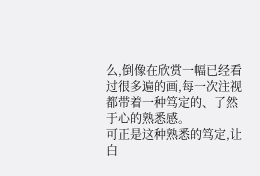么,倒像在欣赏一幅已经看过很多遍的画,每一次注视都带着一种笃定的、了然于心的熟悉感。
可正是这种熟悉的笃定,让白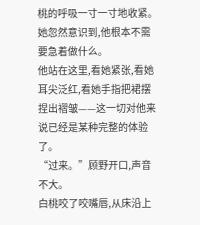桃的呼吸一寸一寸地收紧。
她忽然意识到,他根本不需要急着做什么。
他站在这里,看她紧张,看她耳尖泛红,看她手指把裙摆捏出褶皱——这一切对他来说已经是某种完整的体验了。
“过来。”顾野开口,声音不大。
白桃咬了咬嘴唇,从床沿上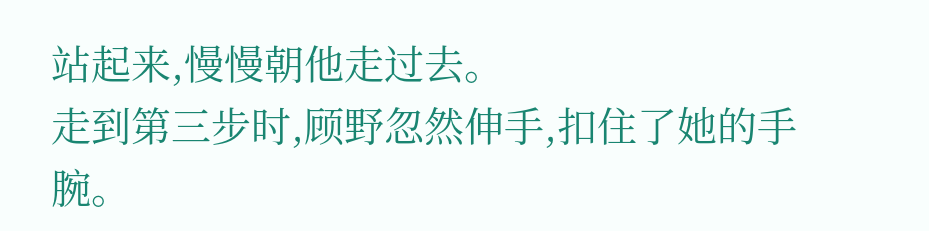站起来,慢慢朝他走过去。
走到第三步时,顾野忽然伸手,扣住了她的手腕。